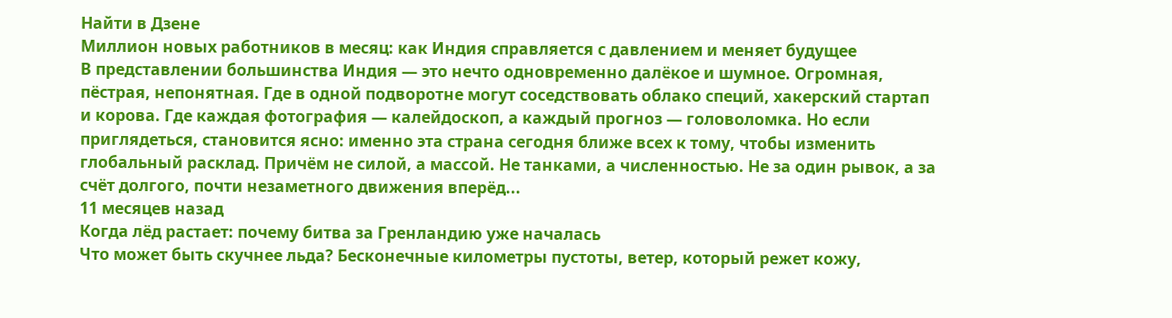Найти в Дзене
Миллион новых работников в месяц: как Индия справляется с давлением и меняет будущее
В представлении большинства Индия — это нечто одновременно далёкое и шумное. Огромная, пёстрая, непонятная. Где в одной подворотне могут соседствовать облако специй, хакерский стартап и корова. Где каждая фотография — калейдоскоп, а каждый прогноз — головоломка. Но если приглядеться, становится ясно: именно эта страна сегодня ближе всех к тому, чтобы изменить глобальный расклад. Причём не силой, а массой. Не танками, а численностью. Не за один рывок, а за счёт долгого, почти незаметного движения вперёд...
11 месяцев назад
Когда лёд растает: почему битва за Гренландию уже началась
Что может быть скучнее льда? Бесконечные километры пустоты, ветер, который режет кожу,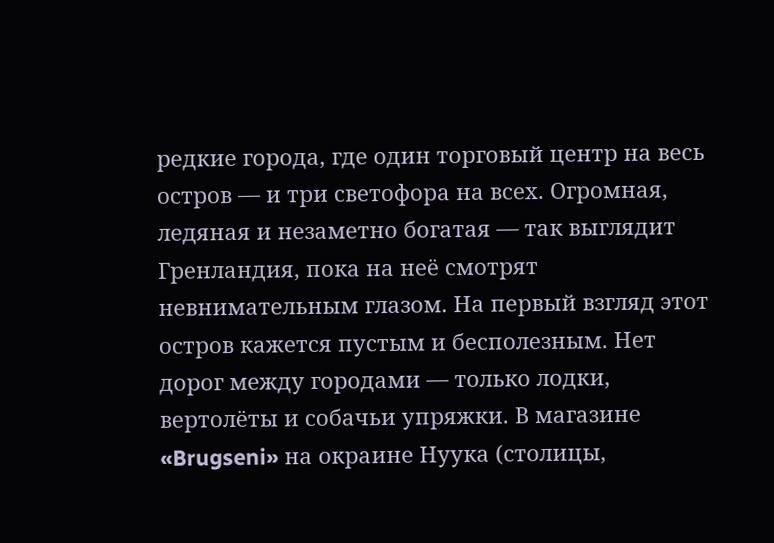редкие города, где один торговый центр на весь остров — и три светофора на всех. Огромная, ледяная и незаметно богатая — так выглядит Гренландия, пока на неё смотрят невнимательным глазом. На первый взгляд этот остров кажется пустым и бесполезным. Нет дорог между городами — только лодки, вертолёты и собачьи упряжки. В магазине «Brugseni» на окраине Нуука (столицы,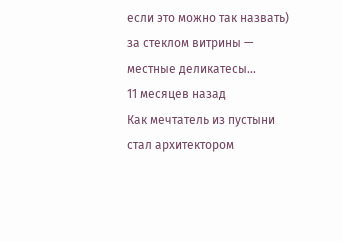если это можно так назвать) за стеклом витрины — местные деликатесы...
11 месяцев назад
Как мечтатель из пустыни стал архитектором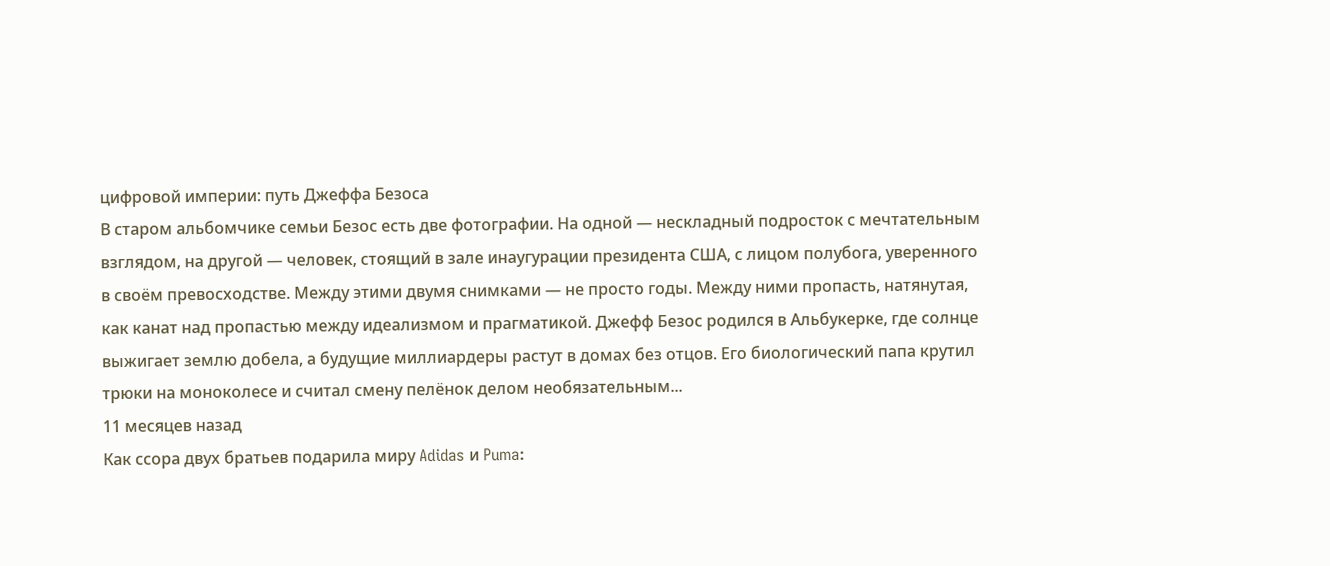цифровой империи: путь Джеффа Безоса
В старом альбомчике семьи Безос есть две фотографии. На одной — нескладный подросток с мечтательным взглядом, на другой — человек, стоящий в зале инаугурации президента США, с лицом полубога, уверенного в своём превосходстве. Между этими двумя снимками — не просто годы. Между ними пропасть, натянутая, как канат над пропастью между идеализмом и прагматикой. Джефф Безос родился в Альбукерке, где солнце выжигает землю добела, а будущие миллиардеры растут в домах без отцов. Его биологический папа крутил трюки на моноколесе и считал смену пелёнок делом необязательным...
11 месяцев назад
Как ссора двух братьев подарила миру Adidas и Puma: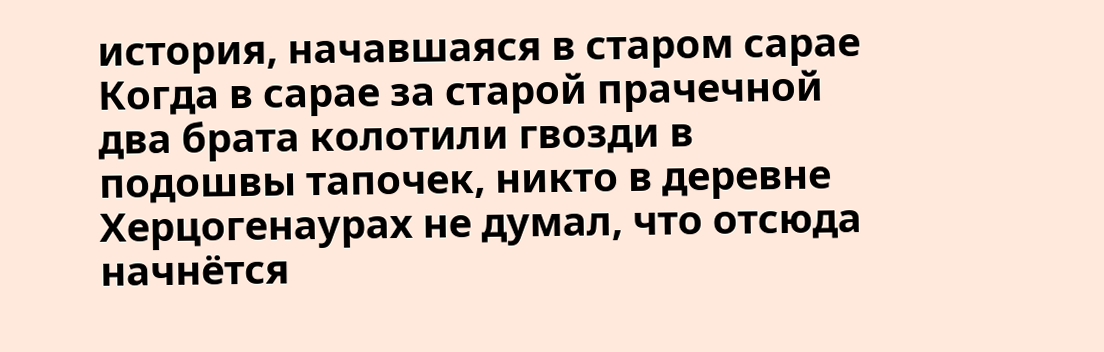история, начавшаяся в старом сарае
Когда в сарае за старой прачечной два брата колотили гвозди в подошвы тапочек, никто в деревне Херцогенаурах не думал, что отсюда начнётся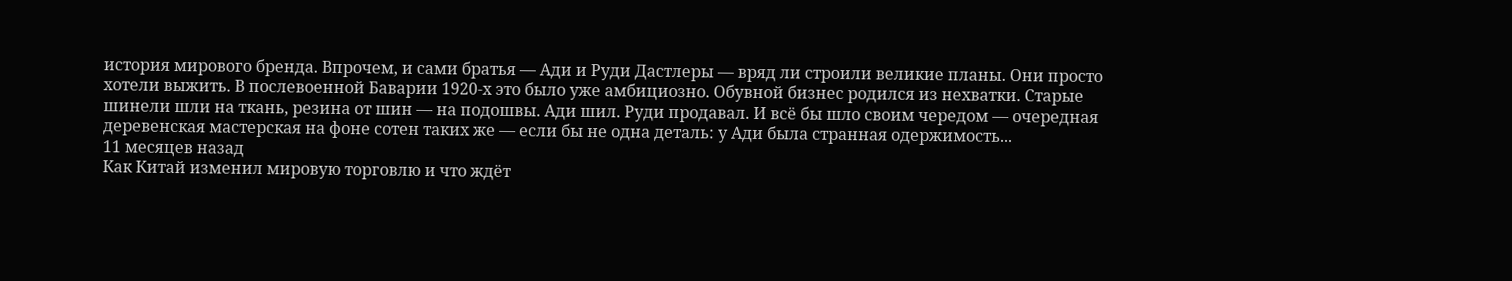история мирового бренда. Впрочем, и сами братья — Ади и Руди Дастлеры — вряд ли строили великие планы. Они просто хотели выжить. В послевоенной Баварии 1920-х это было уже амбициозно. Обувной бизнес родился из нехватки. Старые шинели шли на ткань, резина от шин — на подошвы. Ади шил. Руди продавал. И всё бы шло своим чередом — очередная деревенская мастерская на фоне сотен таких же — если бы не одна деталь: у Ади была странная одержимость...
11 месяцев назад
Как Китай изменил мировую торговлю и что ждёт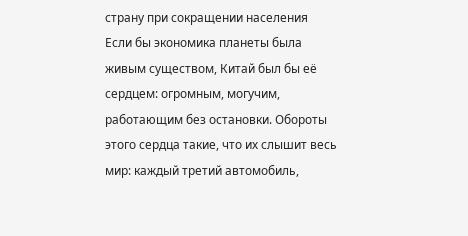страну при сокращении населения
Если бы экономика планеты была живым существом, Китай был бы её сердцем: огромным, могучим, работающим без остановки. Обороты этого сердца такие, что их слышит весь мир: каждый третий автомобиль,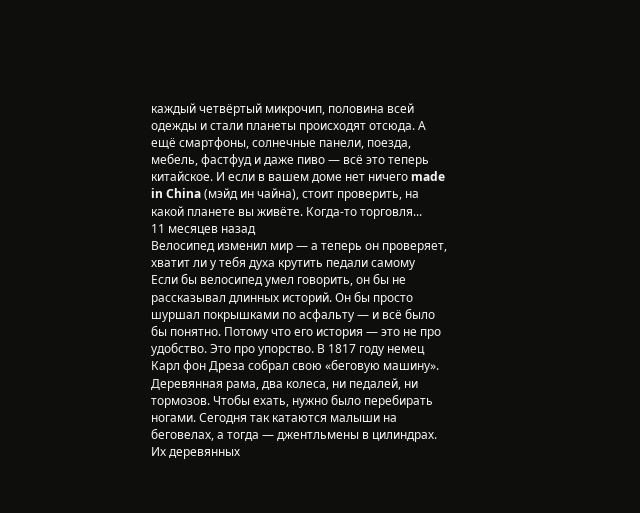каждый четвёртый микрочип, половина всей одежды и стали планеты происходят отсюда. А ещё смартфоны, солнечные панели, поезда, мебель, фастфуд и даже пиво — всё это теперь китайское. И если в вашем доме нет ничего made in China (мэйд ин чайна), стоит проверить, на какой планете вы живёте. Когда-то торговля...
11 месяцев назад
Велосипед изменил мир — а теперь он проверяет, хватит ли у тебя духа крутить педали самому
Если бы велосипед умел говорить, он бы не рассказывал длинных историй. Он бы просто шуршал покрышками по асфальту — и всё было бы понятно. Потому что его история — это не про удобство. Это про упорство. В 1817 году немец Карл фон Дреза собрал свою «беговую машину». Деревянная рама, два колеса, ни педалей, ни тормозов. Чтобы ехать, нужно было перебирать ногами. Сегодня так катаются малыши на беговелах, а тогда — джентльмены в цилиндрах. Их деревянных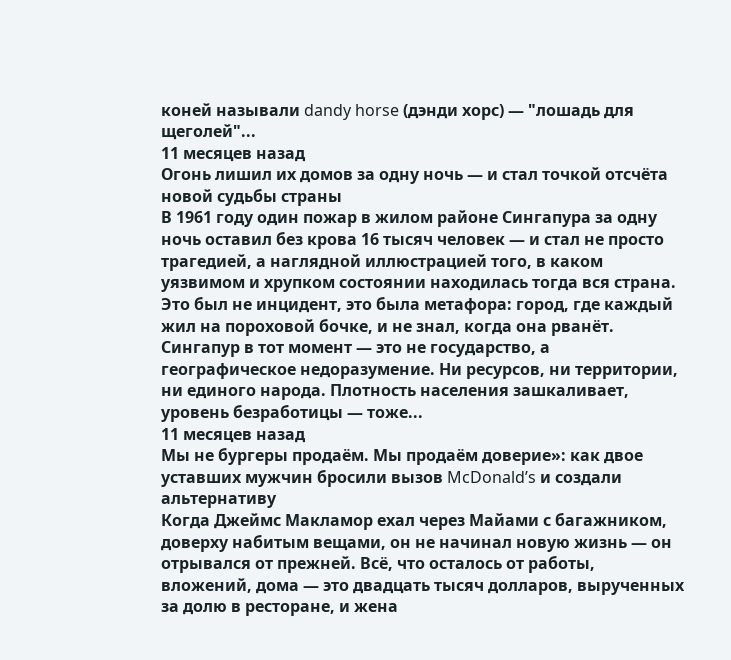коней называли dandy horse (дэнди хорс) — "лошадь для щеголей"...
11 месяцев назад
Огонь лишил их домов за одну ночь — и стал точкой отсчёта новой судьбы страны
В 1961 году один пожар в жилом районе Сингапура за одну ночь оставил без крова 16 тысяч человек — и стал не просто трагедией, а наглядной иллюстрацией того, в каком уязвимом и хрупком состоянии находилась тогда вся страна. Это был не инцидент, это была метафора: город, где каждый жил на пороховой бочке, и не знал, когда она рванёт. Сингапур в тот момент — это не государство, а географическое недоразумение. Ни ресурсов, ни территории, ни единого народа. Плотность населения зашкаливает, уровень безработицы — тоже...
11 месяцев назад
Мы не бургеры продаём. Мы продаём доверие»: как двое уставших мужчин бросили вызов McDonald’s и создали альтернативу
Когда Джеймс Макламор ехал через Майами с багажником, доверху набитым вещами, он не начинал новую жизнь — он отрывался от прежней. Всё, что осталось от работы, вложений, дома — это двадцать тысяч долларов, вырученных за долю в ресторане, и жена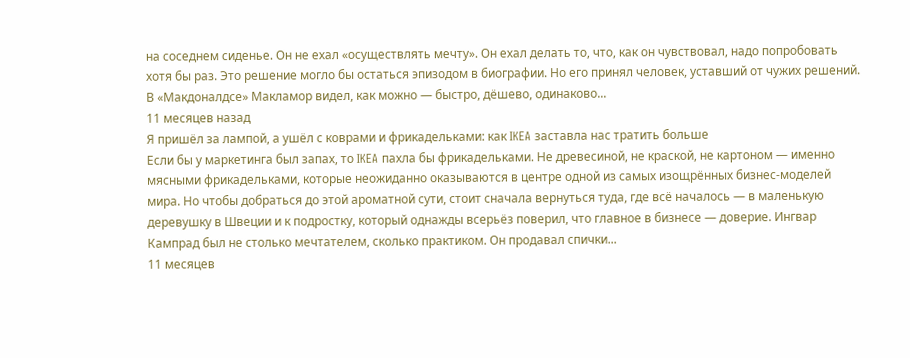на соседнем сиденье. Он не ехал «осуществлять мечту». Он ехал делать то, что, как он чувствовал, надо попробовать хотя бы раз. Это решение могло бы остаться эпизодом в биографии. Но его принял человек, уставший от чужих решений. В «Макдоналдсе» Макламор видел, как можно — быстро, дёшево, одинаково...
11 месяцев назад
Я пришёл за лампой, а ушёл с коврами и фрикадельками: как IKEA заставла нас тратить больше
Если бы у маркетинга был запах, то IKEA пахла бы фрикадельками. Не древесиной, не краской, не картоном — именно мясными фрикадельками, которые неожиданно оказываются в центре одной из самых изощрённых бизнес-моделей мира. Но чтобы добраться до этой ароматной сути, стоит сначала вернуться туда, где всё началось — в маленькую деревушку в Швеции и к подростку, который однажды всерьёз поверил, что главное в бизнесе — доверие. Ингвар Кампрад был не столько мечтателем, сколько практиком. Он продавал спички...
11 месяцев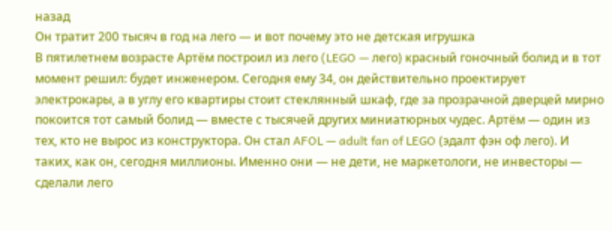назад
Он тратит 200 тысяч в год на лего — и вот почему это не детская игрушка
В пятилетнем возрасте Артём построил из лего (LEGO — лего) красный гоночный болид и в тот момент решил: будет инженером. Сегодня ему 34, он действительно проектирует электрокары, а в углу его квартиры стоит стеклянный шкаф, где за прозрачной дверцей мирно покоится тот самый болид — вместе с тысячей других миниатюрных чудес. Артём — один из тех, кто не вырос из конструктора. Он стал AFOL — adult fan of LEGO (эдалт фэн оф лего). И таких, как он, сегодня миллионы. Именно они — не дети, не маркетологи, не инвесторы — сделали лего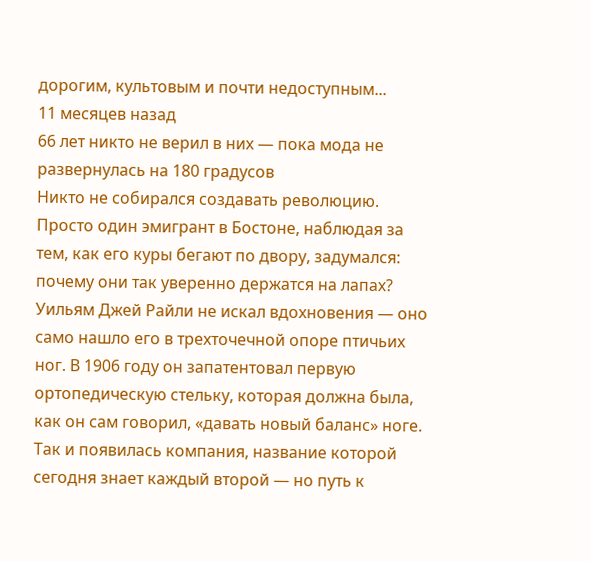дорогим, культовым и почти недоступным...
11 месяцев назад
66 лет никто не верил в них — пока мода не развернулась на 180 градусов
Никто не собирался создавать революцию. Просто один эмигрант в Бостоне, наблюдая за тем, как его куры бегают по двору, задумался: почему они так уверенно держатся на лапах? Уильям Джей Райли не искал вдохновения — оно само нашло его в трехточечной опоре птичьих ног. В 1906 году он запатентовал первую ортопедическую стельку, которая должна была, как он сам говорил, «давать новый баланс» ноге. Так и появилась компания, название которой сегодня знает каждый второй — но путь к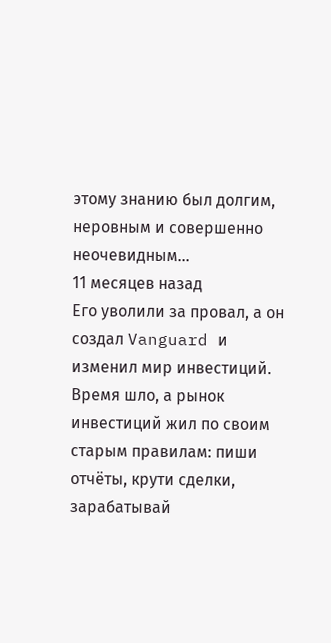этому знанию был долгим, неровным и совершенно неочевидным...
11 месяцев назад
Его уволили за провал, а он создал Vanguard и изменил мир инвестиций.
Время шло, а рынок инвестиций жил по своим старым правилам: пиши отчёты, крути сделки, зарабатывай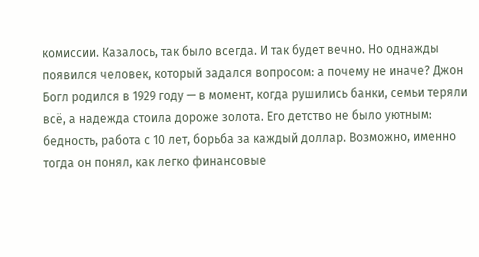комиссии. Казалось, так было всегда. И так будет вечно. Но однажды появился человек, который задался вопросом: а почему не иначе? Джон Богл родился в 1929 году — в момент, когда рушились банки, семьи теряли всё, а надежда стоила дороже золота. Его детство не было уютным: бедность, работа с 10 лет, борьба за каждый доллар. Возможно, именно тогда он понял, как легко финансовые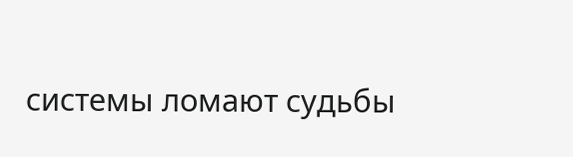системы ломают судьбы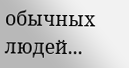обычных людей...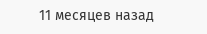11 месяцев назад